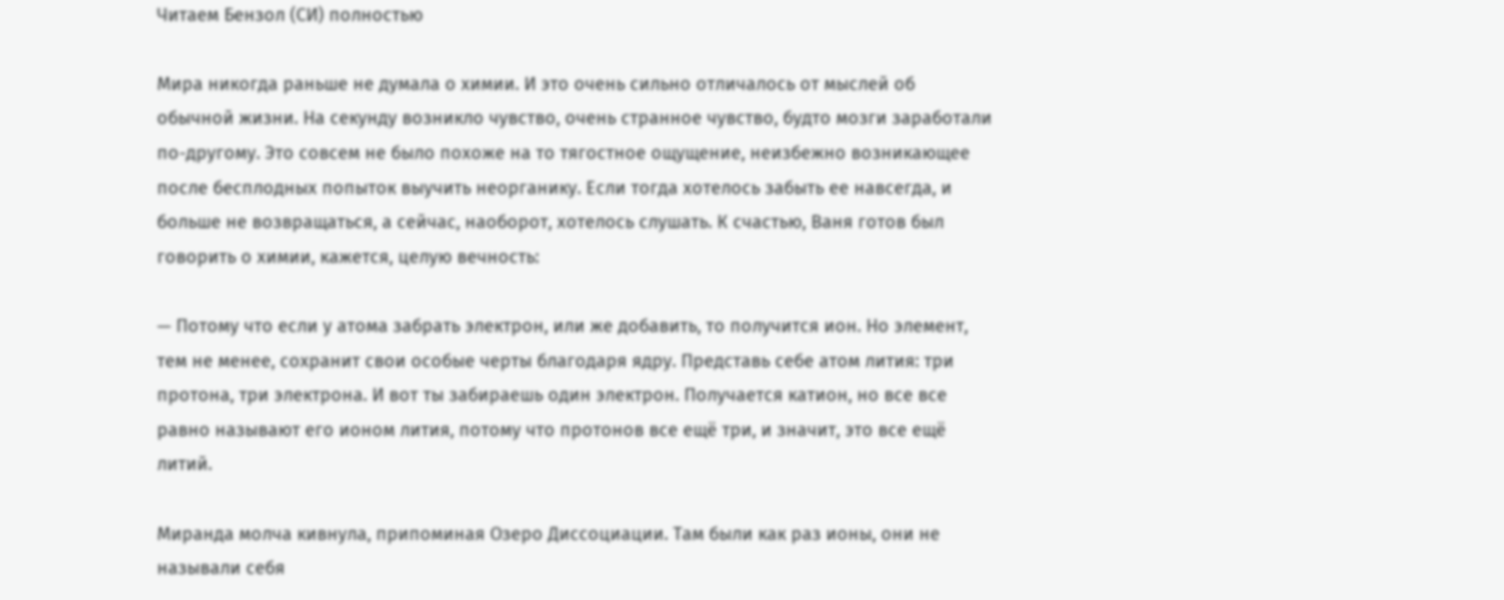Читаем Бензол (СИ) полностью

Мира никогда раньше не думала о химии. И это очень сильно отличалось от мыслей об обычной жизни. На секунду возникло чувство, очень странное чувство, будто мозги заработали по-другому. Это совсем не было похоже на то тягостное ощущение, неизбежно возникающее после бесплодных попыток выучить неорганику. Если тогда хотелось забыть ее навсегда, и больше не возвращаться, а сейчас, наоборот, хотелось слушать. К счастью, Ваня готов был говорить о химии, кажется, целую вечность:

— Потому что если у атома забрать электрон, или же добавить, то получится ион. Но элемент, тем не менее, сохранит свои особые черты благодаря ядру. Представь себе атом лития: три протона, три электрона. И вот ты забираешь один электрон. Получается катион, но все все равно называют его ионом лития, потому что протонов все ещё три, и значит, это все ещё литий.

Миранда молча кивнула, припоминая Озеро Диссоциации. Там были как раз ионы, они не называли себя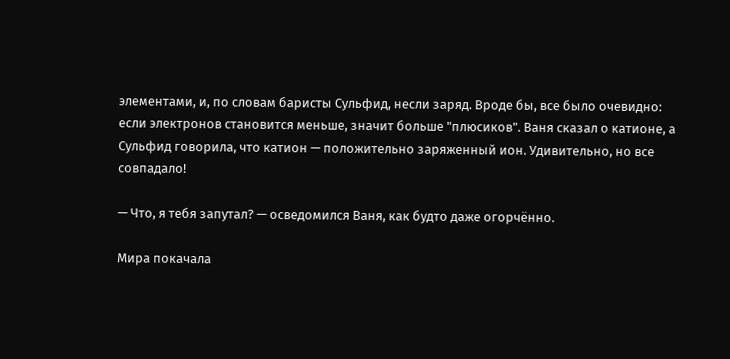элементами, и, по словам баристы Сульфид, несли заряд. Вроде бы, все было очевидно: если электронов становится меньше, значит больше "плюсиков". Ваня сказал о катионе, а Сульфид говорила, что катион — положительно заряженный ион. Удивительно, но все совпадало!

— Что, я тебя запутал? — осведомился Ваня, как будто даже огорчённо.

Мира покачала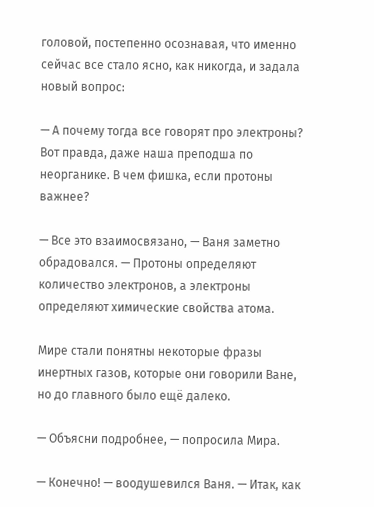головой, постепенно осознавая, что именно сейчас все стало ясно, как никогда, и задала новый вопрос:

— А почему тогда все говорят про электроны? Вот правда, даже наша преподша по неорганике. В чем фишка, если протоны важнее?

— Все это взаимосвязано, — Ваня заметно обрадовался. — Протоны определяют количество электронов, а электроны определяют химические свойства атома.

Мире стали понятны некоторые фразы инертных газов, которые они говорили Ване, но до главного было ещё далеко.

— Объясни подробнее, — попросила Мира.

— Конечно! — воодушевился Ваня. — Итак, как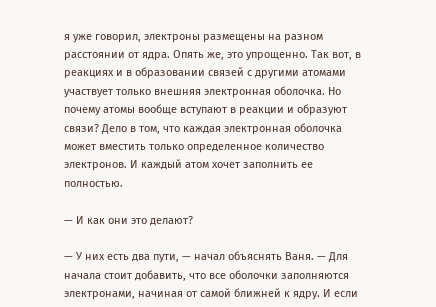я уже говорил, электроны размещены на разном расстоянии от ядра. Опять же, это упрощенно. Так вот, в реакциях и в образовании связей с другими атомами участвует только внешняя электронная оболочка. Но почему атомы вообще вступают в реакции и образуют связи? Дело в том, что каждая электронная оболочка может вместить только определенное количество электронов. И каждый атом хочет заполнить ее полностью.

— И как они это делают?

— У них есть два пути, — начал объяснять Ваня. — Для начала стоит добавить, что все оболочки заполняются электронами, начиная от самой ближней к ядру. И если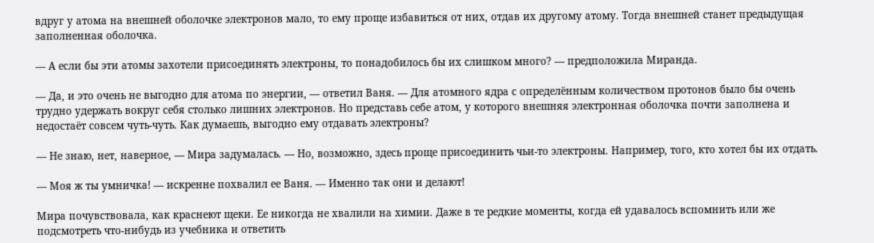вдруг у атома на внешней оболочке электронов мало, то ему проще избавиться от них, отдав их другому атому. Тогда внешней станет предыдущая заполненная оболочка.

— А если бы эти атомы захотели присоединять электроны, то понадобилось бы их слишком много? — предположила Миранда.

— Да, и это очень не выгодно для атома по энергии, — ответил Ваня. — Для атомного ядра с определённым количеством протонов было бы очень трудно удержать вокруг себя столько лишних электронов. Но представь себе атом, у которого внешняя электронная оболочка почти заполнена и недостаёт совсем чуть-чуть. Как думаешь, выгодно ему отдавать электроны?

— Не знаю, нет, наверное, — Мира задумалась. — Но, возможно, здесь проще присоединить чьи-то электроны. Например, того, кто хотел бы их отдать.

— Моя ж ты умничка! — искренне похвалил ее Ваня. — Именно так они и делают!

Мира почувствовала, как краснеют щеки. Ее никогда не хвалили на химии. Даже в те редкие моменты, когда ей удавалось вспомнить или же подсмотреть что-нибудь из учебника и ответить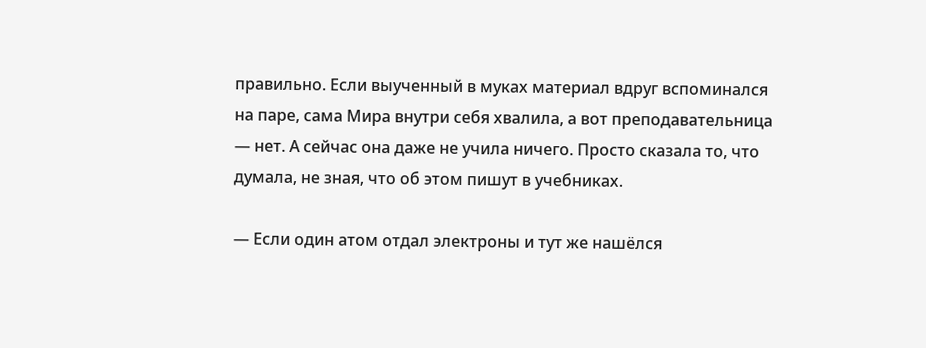правильно. Если выученный в муках материал вдруг вспоминался на паре, сама Мира внутри себя хвалила, а вот преподавательница — нет. А сейчас она даже не учила ничего. Просто сказала то, что думала, не зная, что об этом пишут в учебниках.

— Если один атом отдал электроны и тут же нашёлся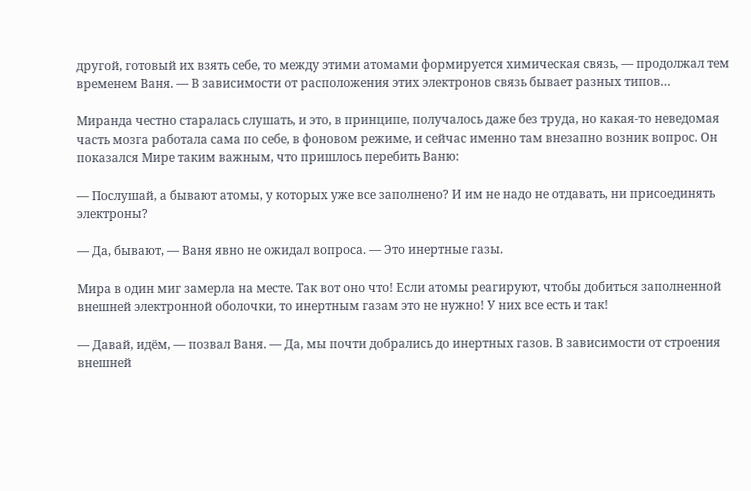другой, готовый их взять себе, то между этими атомами формируется химическая связь, — продолжал тем временем Ваня. — В зависимости от расположения этих электронов связь бывает разных типов…

Миранда честно старалась слушать, и это, в принципе, получалось даже без труда, но какая-то неведомая часть мозга работала сама по себе, в фоновом режиме, и сейчас именно там внезапно возник вопрос. Он показался Мире таким важным, что пришлось перебить Ваню:

— Послушай, а бывают атомы, у которых уже все заполнено? И им не надо не отдавать, ни присоединять электроны?

— Да, бывают, — Ваня явно не ожидал вопроса. — Это инертные газы.

Мира в один миг замерла на месте. Так вот оно что! Если атомы реагируют, чтобы добиться заполненной внешней электронной оболочки, то инертным газам это не нужно! У них все есть и так!

— Давай, идём, — позвал Ваня. — Да, мы почти добрались до инертных газов. В зависимости от строения внешней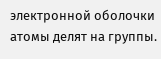электронной оболочки атомы делят на группы.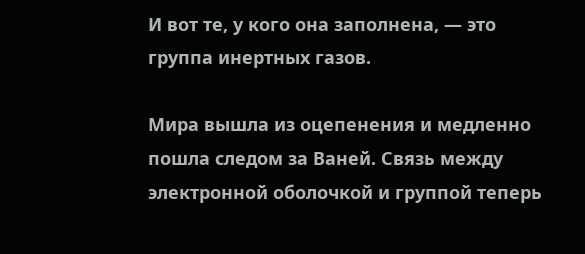И вот те, у кого она заполнена, — это группа инертных газов.

Мира вышла из оцепенения и медленно пошла следом за Ваней. Связь между электронной оболочкой и группой теперь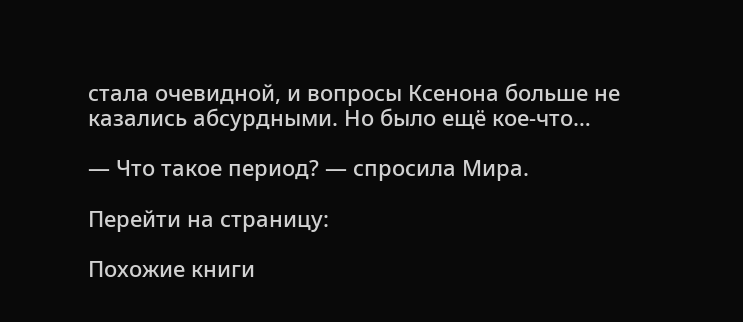стала очевидной, и вопросы Ксенона больше не казались абсурдными. Но было ещё кое-что…

— Что такое период? — спросила Мира.

Перейти на страницу:

Похожие книги